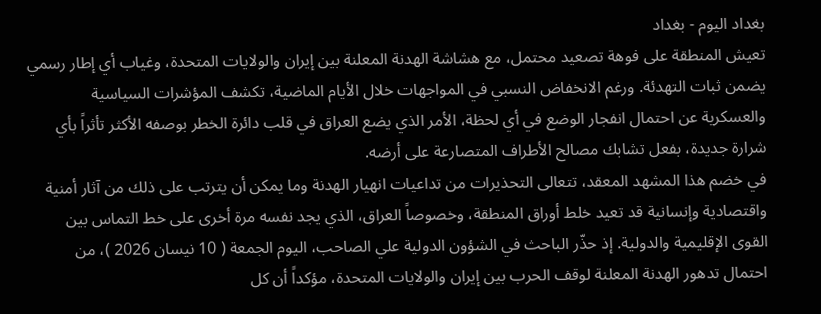بغداد اليوم - بغداد
تعيش المنطقة على فوهة تصعيد محتمل، مع هشاشة الهدنة المعلنة بين إيران والولايات المتحدة، وغياب أي إطار رسمي يضمن ثبات التهدئة. ورغم الانخفاض النسبي في المواجهات خلال الأيام الماضية، تكشف المؤشرات السياسية والعسكرية عن احتمال انفجار الوضع في أي لحظة، الأمر الذي يضع العراق في قلب دائرة الخطر بوصفه الأكثر تأثراً بأي شرارة جديدة، بفعل تشابك مصالح الأطراف المتصارعة على أرضه.
في خضم هذا المشهد المعقد، تتعالى التحذيرات من تداعيات انهيار الهدنة وما يمكن أن يترتب على ذلك من آثار أمنية واقتصادية وإنسانية قد تعيد خلط أوراق المنطقة، وخصوصاً العراق، الذي يجد نفسه مرة أخرى على خط التماس بين القوى الإقليمية والدولية. إذ حذّر الباحث في الشؤون الدولية علي الصاحب، اليوم الجمعة ( 10 نيسان 2026 )، من احتمال تدهور الهدنة المعلنة لوقف الحرب بين إيران والولايات المتحدة، مؤكداً أن كل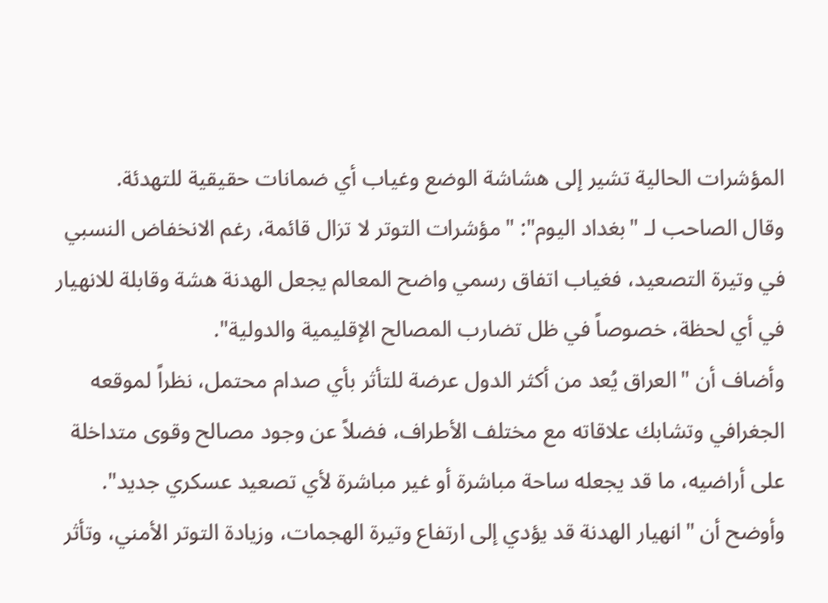المؤشرات الحالية تشير إلى هشاشة الوضع وغياب أي ضمانات حقيقية للتهدئة.
وقال الصاحب لـ "بغداد اليوم": "مؤشرات التوتر لا تزال قائمة، رغم الانخفاض النسبي في وتيرة التصعيد، فغياب اتفاق رسمي واضح المعالم يجعل الهدنة هشة وقابلة للانهيار في أي لحظة، خصوصاً في ظل تضارب المصالح الإقليمية والدولية".
وأضاف أن "العراق يُعد من أكثر الدول عرضة للتأثر بأي صدام محتمل، نظراً لموقعه الجغرافي وتشابك علاقاته مع مختلف الأطراف، فضلاً عن وجود مصالح وقوى متداخلة على أراضيه، ما قد يجعله ساحة مباشرة أو غير مباشرة لأي تصعيد عسكري جديد".
وأوضح أن "انهيار الهدنة قد يؤدي إلى ارتفاع وتيرة الهجمات، وزيادة التوتر الأمني، وتأثر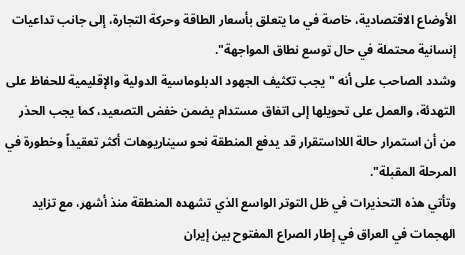الأوضاع الاقتصادية، خاصة في ما يتعلق بأسعار الطاقة وحركة التجارة، إلى جانب تداعيات إنسانية محتملة في حال توسع نطاق المواجهة".
وشدد الصاحب على أنه "يجب تكثيف الجهود الدبلوماسية الدولية والإقليمية للحفاظ على التهدئة، والعمل على تحويلها إلى اتفاق مستدام يضمن خفض التصعيد، كما يجب الحذر من أن استمرار حالة اللااستقرار قد يدفع المنطقة نحو سيناريوهات أكثر تعقيداً وخطورة في المرحلة المقبلة".
وتأتي هذه التحذيرات في ظل التوتر الواسع الذي تشهده المنطقة منذ أشهر، مع تزايد الهجمات في العراق في إطار الصراع المفتوح بين إيران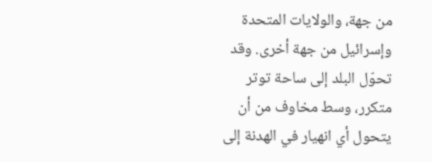من جهة، والولايات المتحدة وإسرائيل من جهة أخرى. وقد تحوّل البلد إلى ساحة توتر متكرر، وسط مخاوف من أن يتحول أي انهيار في الهدنة إلى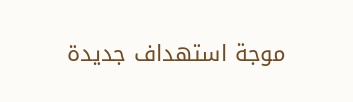موجة استهداف جديدة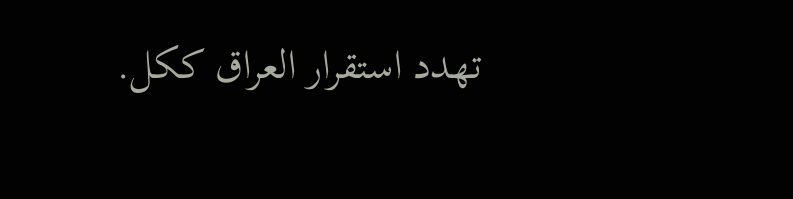تهدد استقرار العراق ككل.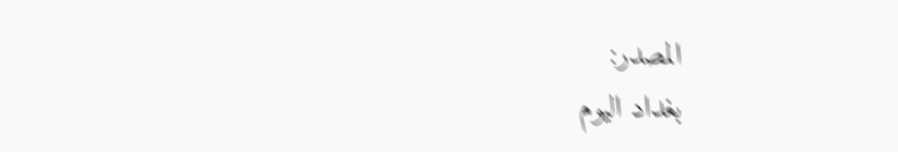المصدر:
بغداد اليوم